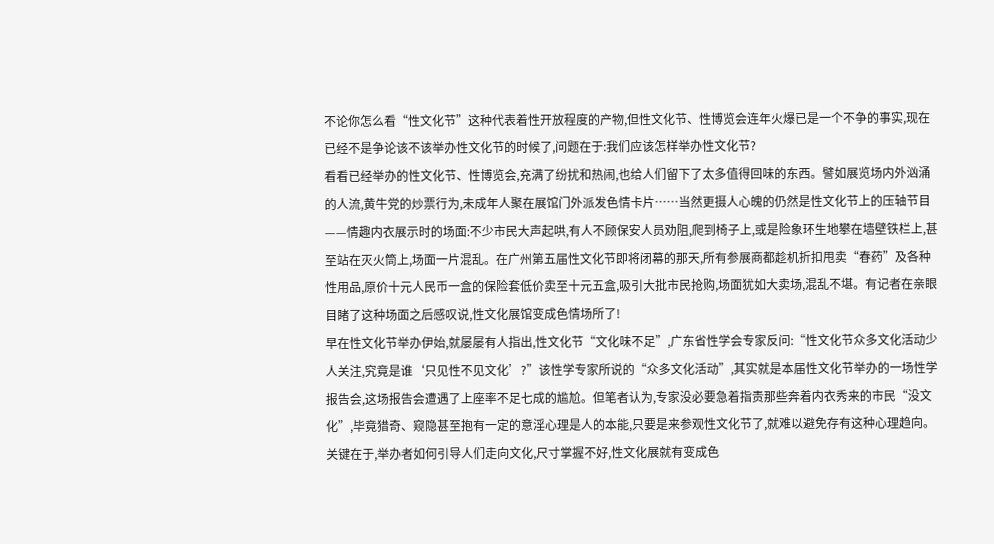不论你怎么看“性文化节”这种代表着性开放程度的产物,但性文化节、性博览会连年火爆已是一个不争的事实,现在已经不是争论该不该举办性文化节的时候了,问题在于:我们应该怎样举办性文化节?
看看已经举办的性文化节、性博览会,充满了纷扰和热闹,也给人们留下了太多值得回味的东西。譬如展览场内外汹涌的人流,黄牛党的炒票行为,未成年人聚在展馆门外派发色情卡片……当然更摄人心魄的仍然是性文化节上的压轴节目——情趣内衣展示时的场面:不少市民大声起哄,有人不顾保安人员劝阻,爬到椅子上,或是险象环生地攀在墙壁铁栏上,甚至站在灭火筒上,场面一片混乱。在广州第五届性文化节即将闭幕的那天,所有参展商都趁机折扣甩卖“春药”及各种性用品,原价十元人民币一盒的保险套低价卖至十元五盒,吸引大批市民抢购,场面犹如大卖场,混乱不堪。有记者在亲眼目睹了这种场面之后感叹说,性文化展馆变成色情场所了!
早在性文化节举办伊始,就屡屡有人指出,性文化节“文化味不足”,广东省性学会专家反问:“性文化节众多文化活动少人关注,究竟是谁‘只见性不见文化’?”该性学专家所说的“众多文化活动”,其实就是本届性文化节举办的一场性学报告会,这场报告会遭遇了上座率不足七成的尴尬。但笔者认为,专家没必要急着指责那些奔着内衣秀来的市民“没文化”,毕竟猎奇、窥隐甚至抱有一定的意淫心理是人的本能,只要是来参观性文化节了,就难以避免存有这种心理趋向。关键在于,举办者如何引导人们走向文化,尺寸掌握不好,性文化展就有变成色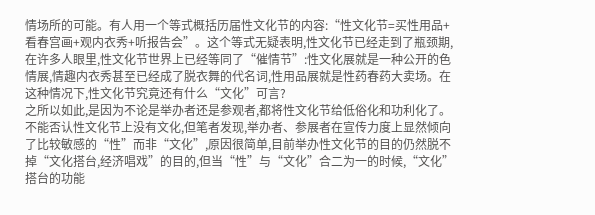情场所的可能。有人用一个等式概括历届性文化节的内容:“性文化节=买性用品+看春宫画+观内衣秀+听报告会”。这个等式无疑表明,性文化节已经走到了瓶颈期,在许多人眼里,性文化节世界上已经等同了“催情节”:性文化展就是一种公开的色情展,情趣内衣秀甚至已经成了脱衣舞的代名词,性用品展就是性药春药大卖场。在这种情况下,性文化节究竟还有什么“文化”可言?
之所以如此,是因为不论是举办者还是参观者,都将性文化节给低俗化和功利化了。不能否认性文化节上没有文化,但笔者发现,举办者、参展者在宣传力度上显然倾向了比较敏感的“性”而非“文化”,原因很简单,目前举办性文化节的目的仍然脱不掉“文化搭台,经济唱戏”的目的,但当“性”与“文化”合二为一的时候,“文化”搭台的功能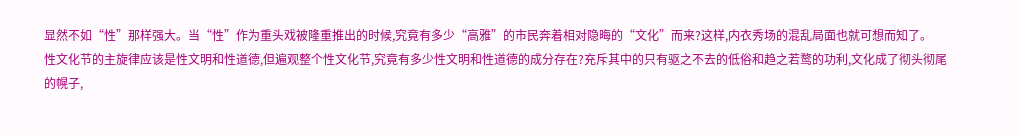显然不如“性”那样强大。当“性”作为重头戏被隆重推出的时候,究竟有多少“高雅”的市民奔着相对隐晦的“文化”而来?这样,内衣秀场的混乱局面也就可想而知了。
性文化节的主旋律应该是性文明和性道德,但遍观整个性文化节,究竟有多少性文明和性道德的成分存在?充斥其中的只有驱之不去的低俗和趋之若鹜的功利,文化成了彻头彻尾的幌子,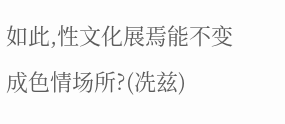如此,性文化展焉能不变成色情场所?(冼兹)